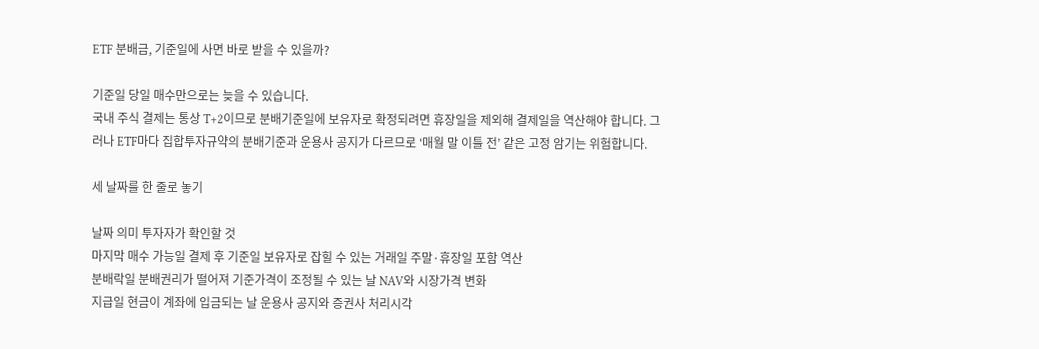ETF 분배금, 기준일에 사면 바로 받을 수 있을까?

기준일 당일 매수만으로는 늦을 수 있습니다.
국내 주식 결제는 통상 T+2이므로 분배기준일에 보유자로 확정되려면 휴장일을 제외해 결제일을 역산해야 합니다. 그러나 ETF마다 집합투자규약의 분배기준과 운용사 공지가 다르므로 ‘매월 말 이틀 전’ 같은 고정 암기는 위험합니다.

세 날짜를 한 줄로 놓기

날짜 의미 투자자가 확인할 것
마지막 매수 가능일 결제 후 기준일 보유자로 잡힐 수 있는 거래일 주말·휴장일 포함 역산
분배락일 분배권리가 떨어져 기준가격이 조정될 수 있는 날 NAV와 시장가격 변화
지급일 현금이 계좌에 입금되는 날 운용사 공지와 증권사 처리시각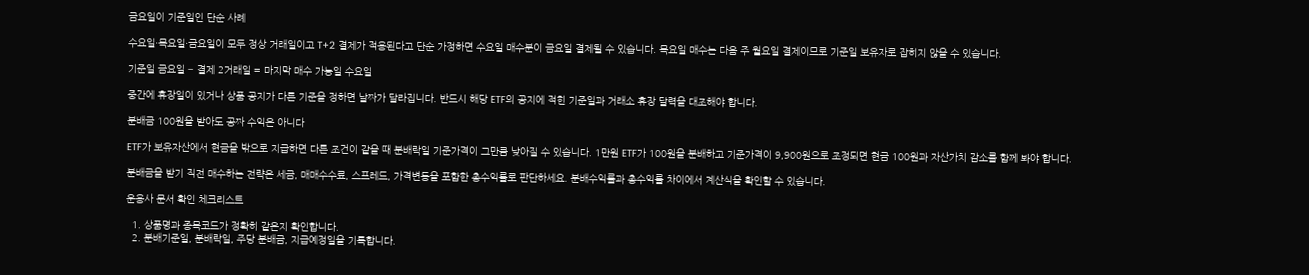금요일이 기준일인 단순 사례

수요일·목요일·금요일이 모두 정상 거래일이고 T+2 결제가 적용된다고 단순 가정하면 수요일 매수분이 금요일 결제될 수 있습니다. 목요일 매수는 다음 주 월요일 결제이므로 기준일 보유자로 잡히지 않을 수 있습니다.

기준일 금요일 − 결제 2거래일 = 마지막 매수 가능일 수요일

중간에 휴장일이 있거나 상품 공지가 다른 기준을 정하면 날짜가 달라집니다. 반드시 해당 ETF의 공지에 적힌 기준일과 거래소 휴장 달력을 대조해야 합니다.

분배금 100원을 받아도 공짜 수익은 아니다

ETF가 보유자산에서 현금을 밖으로 지급하면 다른 조건이 같을 때 분배락일 기준가격이 그만큼 낮아질 수 있습니다. 1만원 ETF가 100원을 분배하고 기준가격이 9,900원으로 조정되면 현금 100원과 자산가치 감소를 함께 봐야 합니다.

분배금을 받기 직전 매수하는 전략은 세금, 매매수수료, 스프레드, 가격변동을 포함한 총수익률로 판단하세요. 분배수익률과 총수익률 차이에서 계산식을 확인할 수 있습니다.

운용사 문서 확인 체크리스트

  1. 상품명과 종목코드가 정확히 같은지 확인합니다.
  2. 분배기준일, 분배락일, 주당 분배금, 지급예정일을 기록합니다.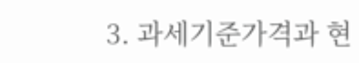3. 과세기준가격과 현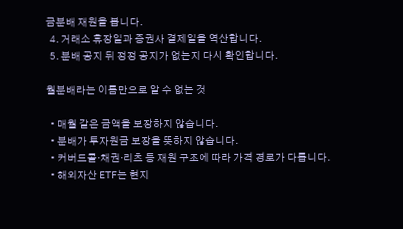금분배 재원을 봅니다.
  4. 거래소 휴장일과 증권사 결제일을 역산합니다.
  5. 분배 공지 뒤 정정 공지가 없는지 다시 확인합니다.

월분배라는 이름만으로 알 수 없는 것

  • 매월 같은 금액을 보장하지 않습니다.
  • 분배가 투자원금 보장을 뜻하지 않습니다.
  • 커버드콜·채권·리츠 등 재원 구조에 따라 가격 경로가 다릅니다.
  • 해외자산 ETF는 현지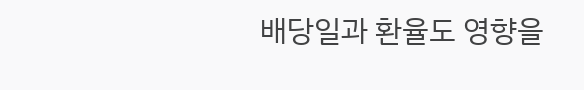배당일과 환율도 영향을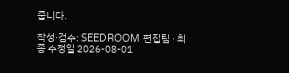줍니다.

작성·검수: SEEDROOM 편집팀 · 최종 수정일 2026-08-01